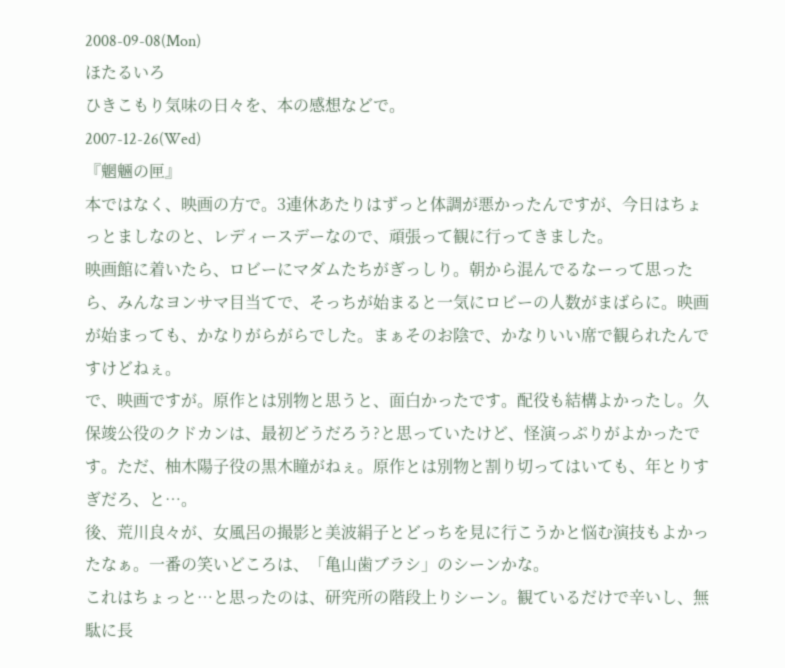2008-09-08(Mon)
ほたるいろ
ひきこもり気味の日々を、本の感想などで。
2007-12-26(Wed)
『魍魎の匣』
本ではなく、映画の方で。3連休あたりはずっと体調が悪かったんですが、今日はちょっとましなのと、レディースデーなので、頑張って観に行ってきました。
映画館に着いたら、ロビーにマダムたちがぎっしり。朝から混んでるなーって思ったら、みんなヨンサマ目当てで、そっちが始まると一気にロビーの人数がまばらに。映画が始まっても、かなりがらがらでした。まぁそのお陰で、かなりいい席で観られたんですけどねぇ。
で、映画ですが。原作とは別物と思うと、面白かったです。配役も結構よかったし。久保竣公役のクドカンは、最初どうだろう?と思っていたけど、怪演っぷりがよかったです。ただ、柚木陽子役の黒木瞳がねぇ。原作とは別物と割り切ってはいても、年とりすぎだろ、と…。
後、荒川良々が、女風呂の撮影と美波絹子とどっちを見に行こうかと悩む演技もよかったなぁ。一番の笑いどころは、「亀山歯ブラシ」のシーンかな。
これはちょっと…と思ったのは、研究所の階段上りシーン。観ているだけで辛いし、無駄に長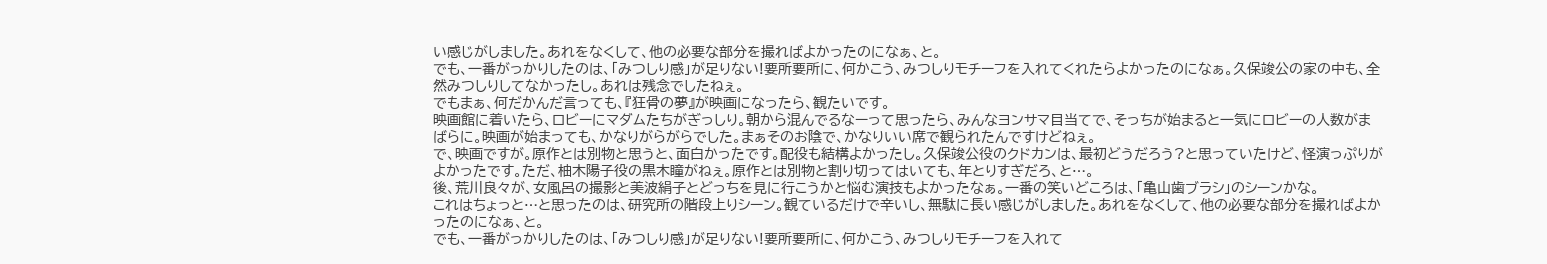い感じがしました。あれをなくして、他の必要な部分を撮ればよかったのになぁ、と。
でも、一番がっかりしたのは、「みつしり感」が足りない!要所要所に、何かこう、みつしりモチーフを入れてくれたらよかったのになぁ。久保竣公の家の中も、全然みつしりしてなかったし。あれは残念でしたねぇ。
でもまぁ、何だかんだ言っても、『狂骨の夢』が映画になったら、観たいです。
映画館に着いたら、ロビーにマダムたちがぎっしり。朝から混んでるなーって思ったら、みんなヨンサマ目当てで、そっちが始まると一気にロビーの人数がまばらに。映画が始まっても、かなりがらがらでした。まぁそのお陰で、かなりいい席で観られたんですけどねぇ。
で、映画ですが。原作とは別物と思うと、面白かったです。配役も結構よかったし。久保竣公役のクドカンは、最初どうだろう?と思っていたけど、怪演っぷりがよかったです。ただ、柚木陽子役の黒木瞳がねぇ。原作とは別物と割り切ってはいても、年とりすぎだろ、と…。
後、荒川良々が、女風呂の撮影と美波絹子とどっちを見に行こうかと悩む演技もよかったなぁ。一番の笑いどころは、「亀山歯ブラシ」のシーンかな。
これはちょっと…と思ったのは、研究所の階段上りシーン。観ているだけで辛いし、無駄に長い感じがしました。あれをなくして、他の必要な部分を撮ればよかったのになぁ、と。
でも、一番がっかりしたのは、「みつしり感」が足りない!要所要所に、何かこう、みつしりモチーフを入れて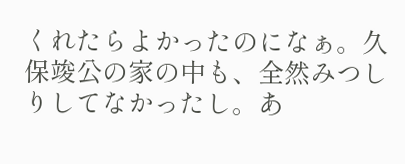くれたらよかったのになぁ。久保竣公の家の中も、全然みつしりしてなかったし。あ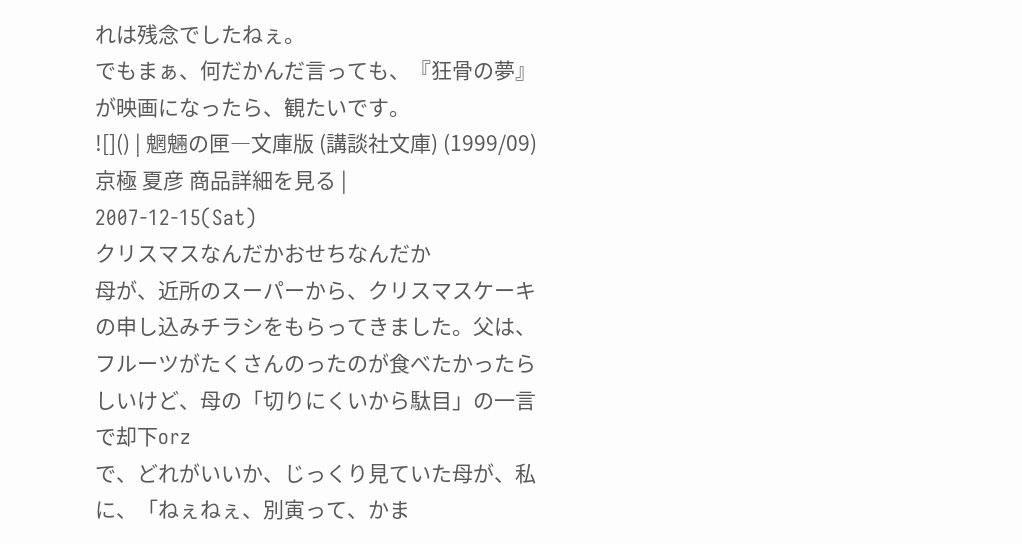れは残念でしたねぇ。
でもまぁ、何だかんだ言っても、『狂骨の夢』が映画になったら、観たいです。
![]() | 魍魎の匣―文庫版 (講談社文庫) (1999/09) 京極 夏彦 商品詳細を見る |
2007-12-15(Sat)
クリスマスなんだかおせちなんだか
母が、近所のスーパーから、クリスマスケーキの申し込みチラシをもらってきました。父は、フルーツがたくさんのったのが食べたかったらしいけど、母の「切りにくいから駄目」の一言で却下orz
で、どれがいいか、じっくり見ていた母が、私に、「ねぇねぇ、別寅って、かま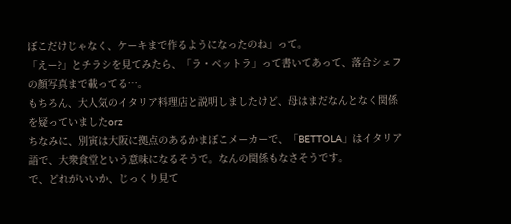ぼこだけじゃなく、ケーキまで作るようになったのね」って。
「えー?」とチラシを見てみたら、「ラ・ベットラ」って書いてあって、落合シェフの顔写真まで載ってる…。
もちろん、大人気のイタリア料理店と説明しましたけど、母はまだなんとなく関係を疑っていましたorz
ちなみに、別寅は大阪に拠点のあるかまぼこメーカーで、「BETTOLA」はイタリア語で、大衆食堂という意味になるそうで。なんの関係もなさそうです。
で、どれがいいか、じっくり見て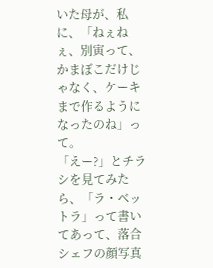いた母が、私に、「ねぇねぇ、別寅って、かまぼこだけじゃなく、ケーキまで作るようになったのね」って。
「えー?」とチラシを見てみたら、「ラ・ベットラ」って書いてあって、落合シェフの顔写真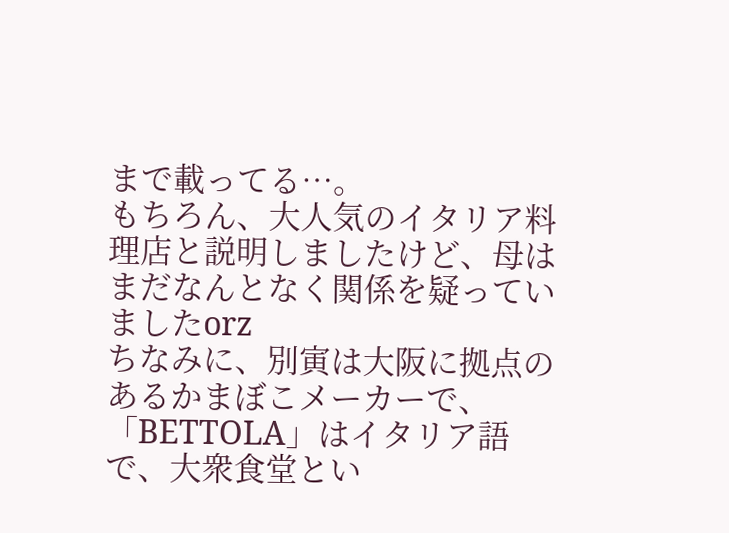まで載ってる…。
もちろん、大人気のイタリア料理店と説明しましたけど、母はまだなんとなく関係を疑っていましたorz
ちなみに、別寅は大阪に拠点のあるかまぼこメーカーで、「BETTOLA」はイタリア語で、大衆食堂とい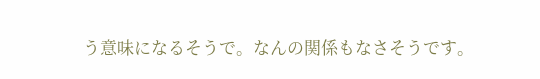う意味になるそうで。なんの関係もなさそうです。